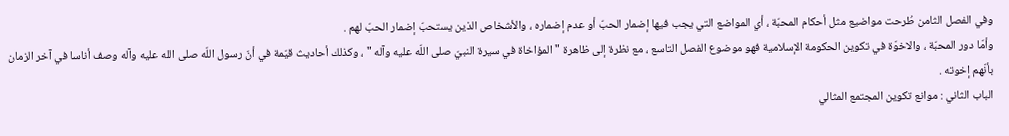وفي الفصل الثامن طُرحت مواضيع مثل أحكام المحبّة ، أي المواضع التي يجب فيها إضمار الحبّ أو عدم إضماره ، والأشخاص الذين يستحبّ إضمار الحبّ لهم .
وأمّا دور المحبّة ، والاخوّة في تكوين الحكومة الإسلامية فهو موضوع الفصل التاسع ، مع نظرة إلى ظاهرة " المؤاخاة في سيرة النبيّ صلى اللّه عليه وآله " ، وكذلك أحاديث قيّمة في أنّ رسول اللّه صلى الله عليه وآله وصف أناسا في آخر الزمان بأنّهم إخوته .
الباب الثاني : موانع تكوين المجتمع المثالي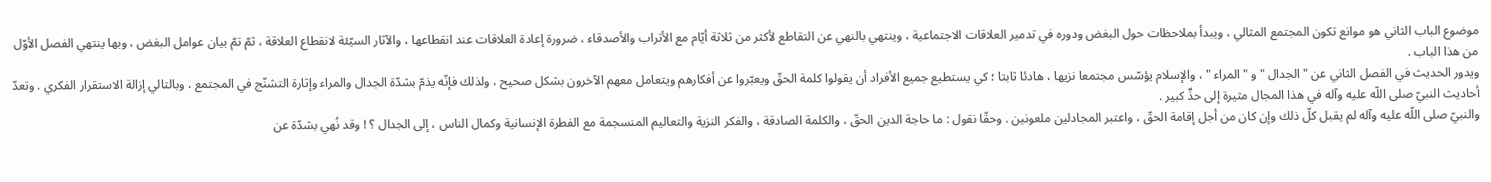موضوع الباب الثاني هو موانع تكون المجتمع المثالي ، ويبدأ بملاحظات حول البغض ودوره في تدمير العلاقات الاجتماعية ، وينتهي بالنهي عن التقاطع لأكثر من ثلاثة أيّام مع الأتراب والأصدقاء ، ضرورة إعادة العلاقات عند انقطاعها ، والآثار السيّئة لانقطاع العلاقة ، ثمّ تمّ بيان عوامل البغض ، وبها ينتهي الفصل الأوّل من هذا الباب .
ويدور الحديث في الفصل الثاني عن " الجدال " و " المراء " ، والإسلام يؤسّس مجتمعا نزيها ، هادئا ثابتا ؛ كي يستطيع جميع الأفراد أن يقولوا كلمة الحقّ ويعبّروا عن أفكارهم ويتعامل معهم الآخرون بشكل صحيح ، ولذلك فإنّه يذمّ بشدّة الجدال والمراء وإثارة التشنّج في المجتمع ، وبالتالي إزالة الاستقرار الفكري . وتعدّ أحاديث النبيّ صلى اللّه عليه وآله في هذا المجال مثيرة إلى حدٍّ كبير .
والنبيّ صلى اللّه عليه وآله لم يقبل كلّ ذلك وإن كان من أجل إقامة الحقّ ، واعتبر المجادلين ملعونين . وحقّا نقول : ما حاجة الدين الحقّ ، والكلمة الصادقة ، والفكر النزية والتعاليم المنسجمة مع الفطرة الإنسانية وكمال الناس ، إلى الجدال ؟ ! وقد نُهي بشدّة عن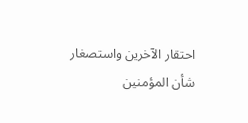احتقار الآخرين واستصغار شأن المؤمنين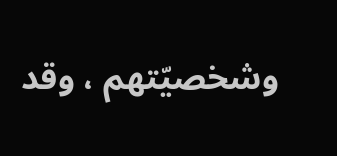وشخصيّتهم ، وقد